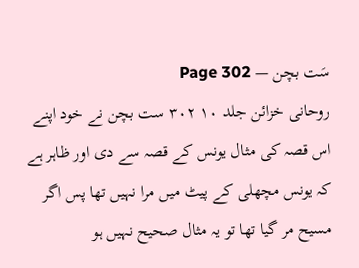سَت بچن — Page 302
روحانی خزائن جلد ۱۰ ۳۰۲ ست بچن نے خود اپنے اس قصہ کی مثال یونس کے قصہ سے دی اور ظاہر ہے کہ یونس مچھلی کے پیٹ میں مرا نہیں تھا پس اگر مسیح مر گیا تھا تو یہ مثال صحیح نہیں ہو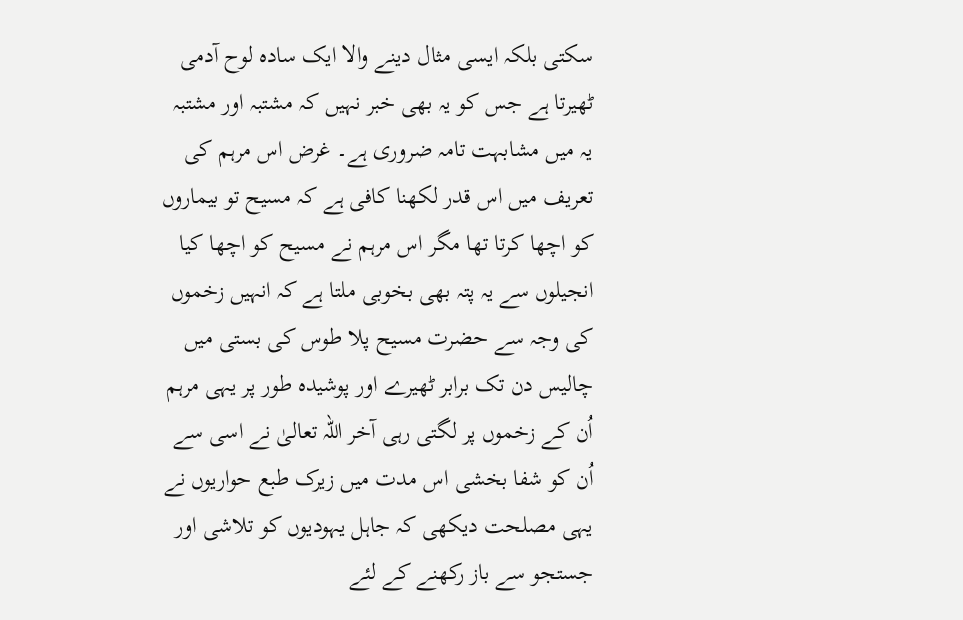سکتی بلکہ ایسی مثال دینے والا ایک سادہ لوح آدمی ٹھیرتا ہے جس کو یہ بھی خبر نہیں کہ مشتبہ اور مشتبہ یہ میں مشابہت تامہ ضروری ہے۔ غرض اس مرہم کی تعریف میں اس قدر لکھنا کافی ہے کہ مسیح تو بیماروں کو اچھا کرتا تھا مگر اس مرہم نے مسیح کو اچھا کیا انجیلوں سے یہ پتہ بھی بخوبی ملتا ہے کہ انہیں زخموں کی وجہ سے حضرت مسیح پلا طوس کی بستی میں چالیس دن تک برابر ٹھیرے اور پوشیدہ طور پر یہی مرہم اُن کے زخموں پر لگتی رہی آخر اللہ تعالیٰ نے اسی سے اُن کو شفا بخشی اس مدت میں زیرک طبع حواریوں نے یہی مصلحت دیکھی کہ جاہل یہودیوں کو تلاشی اور جستجو سے باز رکھنے کے لئے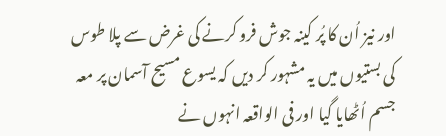اور نیز اُن کا پُر کینہ جوش فرو کرنے کی غرض سے پلا طوس کی بستیوں میں یہ مشہور کر دیں کہ یسوع مسیح آسمان پر معہ جسم اُٹھایا گیا اور فی الواقعہ انہوں نے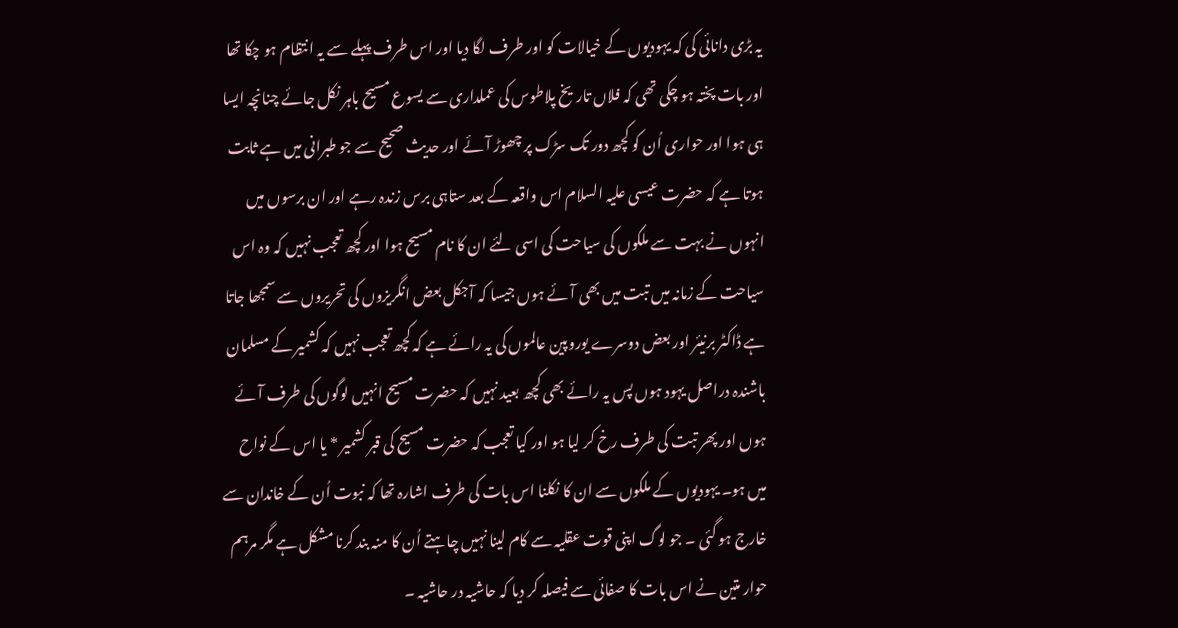یہ بڑی دانائی کی کہ یہودیوں کے خیالات کو اور طرف لگا دیا اور اس طرف پہلے سے یہ انتظام ہو چکا تھا اور بات پختہ ہو چکی تھی کہ فلاں تاریخ پلاطوس کی عملداری سے یسوع مسیح باہر نکل جائے چنانچہ ایسا ہی ہوا اور حواری اُن کو کچھ دور تک سڑک پر چھوڑ آئے اور حدیث صحیح سے جو طبرانی میں ہے ثابت ہوتا ہے کہ حضرت عیسی علیہ السلام اس واقعہ کے بعد ستاہی برس زندہ رہے اور ان برسوں میں انہوں نے بہت سے ملکوں کی سیاحت کی اسی لئے ان کا نام مسیح ہوا اور کچھ تعجب نہیں کہ وہ اس سیاحت کے زمانہ میں تبت میں بھی آئے ہوں جیسا کہ آجکل بعض انگریزوں کی تحریروں سے سمجھا جاتا ہے ڈاکٹر برنیئر اور بعض دوسرے یوروپین عالموں کی یہ رائے ہے کہ کچھ تعجب نہیں کہ کشمیر کے مسلمان باشندہ دراصل یہود ہوں پس یہ رائے بھی کچھ بعید نہیں کہ حضرت مسیح انہیں لوگوں کی طرف آئے ہوں اور پھر تبت کی طرف رخ کر لیا ہو اور کیا تعجب کہ حضرت مسیح کی قبر کشمیر * یا اس کے نواح میں ہو۔ یہودیوں کے ملکوں سے ان کا نکلنا اس بات کی طرف اشارہ تھا کہ نبوت اُن کے خاندان سے خارج ہو گئی ۔ جو لوگ اپنی قوت عقلیہ سے کام لینا نہیں چاہتے اُن کا منہ بند کرنا مشکل ہے مگر مرہم حوار متین نے اس بات کا صفائی سے فیصلہ کر دیا کہ حاشیہ در حاشیہ ۔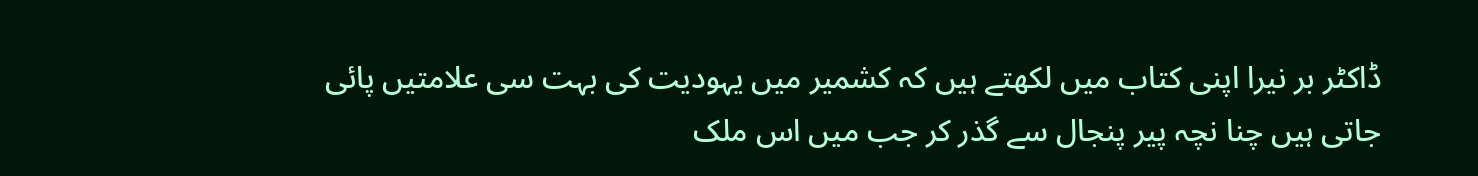ڈاکٹر بر نیرا اپنی کتاب میں لکھتے ہیں کہ کشمیر میں یہودیت کی بہت سی علامتیں پائی جاتی ہیں چنا نچہ پیر پنجال سے گذر کر جب میں اس ملک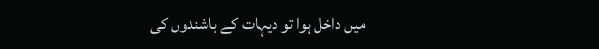میں داخل ہوا تو دیہات کے باشندوں کی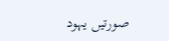صورتیں یہود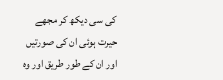کی سی دیکھ کر مجھے حیرت ہوئی ان کی صورتیں اور ان کے طور طریق اور وہ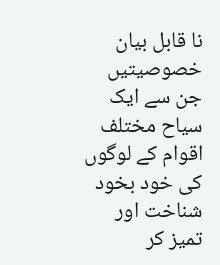نا قابل بیان خصوصیتیں جن سے ایک سیاح مختلف اقوام کے لوگوں کی خود بخود شناخت اور تمیز کر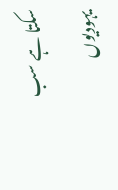سکتا ہے سب یہودیوں